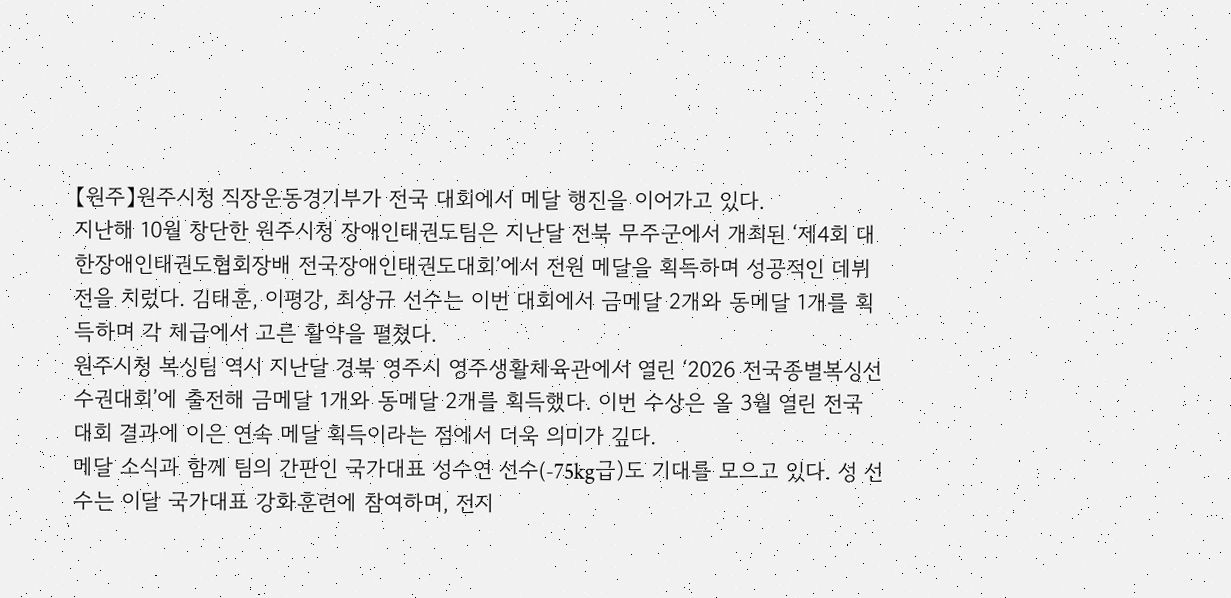【원주】원주시청 직장운동경기부가 전국 대회에서 메달 행진을 이어가고 있다.
지난해 10월 창단한 원주시청 장애인태권도팀은 지난달 전북 무주군에서 개최된 ‘제4회 대한장애인태권도협회장배 전국장애인태권도대회’에서 전원 메달을 획득하며 성공적인 데뷔전을 치렀다. 김태훈, 이평강, 최상규 선수는 이번 대회에서 금메달 2개와 동메달 1개를 획득하며 각 체급에서 고른 활약을 펼쳤다.
원주시청 복싱팀 역시 지난달 경북 영주시 영주생활체육관에서 열린 ‘2026 전국종별복싱선수권대회’에 출전해 금메달 1개와 동메달 2개를 획득했다. 이번 수상은 올 3월 열린 전국 대회 결과에 이은 연속 메달 획득이라는 점에서 더욱 의미가 깊다.
메달 소식과 함께 팀의 간판인 국가대표 성수연 선수(-75kg급)도 기대를 모으고 있다. 성 선수는 이달 국가대표 강화훈련에 참여하며, 전지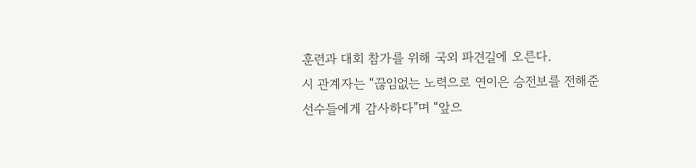훈련과 대회 참가를 위해 국외 파견길에 오른다.
시 관계자는 “끊임없는 노력으로 연이은 승전보를 전해준 선수들에게 감사하다”며 “앞으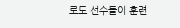로도 선수들이 훈련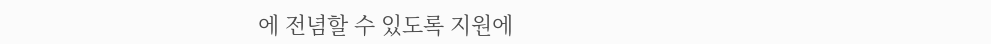에 전념할 수 있도록 지원에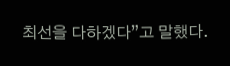최선을 다하겠다”고 말했다.